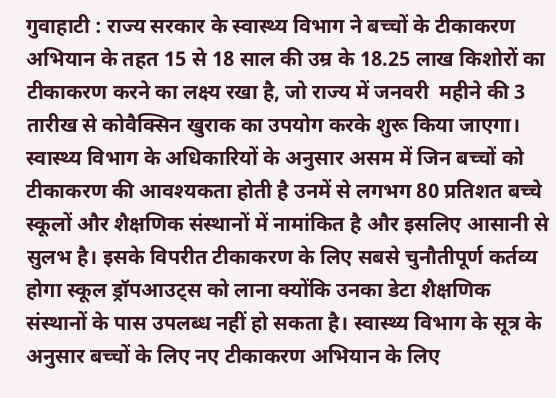गुवाहाटी : राज्य सरकार के स्वास्थ्य विभाग ने बच्चों के टीकाकरण अभियान के तहत 15 से 18 साल की उम्र के 18.25 लाख किशोरों का टीकाकरण करने का लक्ष्य रखा है, जो राज्य में जनवरी  महीने की 3 तारीख से कोवैक्सिन खुराक का उपयोग करके शुरू किया जाएगा। स्वास्थ्य विभाग के अधिकारियों के अनुसार असम में जिन बच्चों को टीकाकरण की आवश्यकता होती है उनमें से लगभग 80 प्रतिशत बच्चे स्कूलों और शैक्षणिक संस्थानों में नामांकित है और इसलिए आसानी से सुलभ है। इसके विपरीत टीकाकरण के लिए सबसे चुनौतीपूर्ण कर्तव्य होगा स्कूल ड्रॉपआउट्स को लाना क्योंकि उनका डेटा शैक्षणिक संस्थानों के पास उपलब्ध नहीं हो सकता है। स्वास्थ्य विभाग के सूत्र के अनुसार बच्चों के लिए नए टीकाकरण अभियान के लिए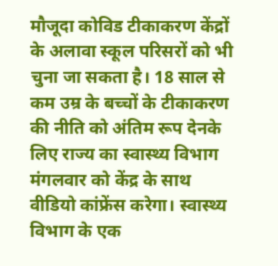मौजूदा कोविड टीकाकरण केंद्रों के अलावा स्कूल परिसरों को भी चुना जा सकता है। 18 साल से कम उम्र के बच्चों के टीकाकरण की नीति को अंतिम रूप देनके लिए राज्य का स्वास्थ्य विभाग मंगलवार को केंद्र के साथ वीडियो कांफ्रेंस करेगा। स्वास्थ्य विभाग के एक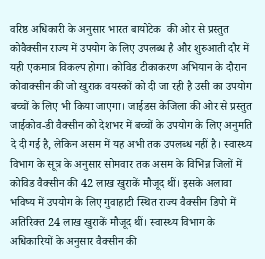वरिष्ठ अधिकारी के अनुसार भारत बायोटेक  की ओर से प्रस्तुत कोवैक्सीन राज्य में उपयोग के लिए उपलब्ध है और शुरुआती दौर में यही एकमात्र विकल्प होगा। कोविड टीकाकरण अभियान के दौरान कोवाक्सीन की जो खुराक वयस्कों को दी जा रही है उसी का उपयोग बच्चों के लिए भी किया जाएगा। जाईडस केजिला की ओर से प्रस्तुत जाईकोव-डी वैक्सीन को देशभर में बच्चों के उपयोग के लिए अनुमति दे दी गई है, लेकिन असम में यह अभी तक उपलब्ध नहीं है। स्वास्थ्य विभाग के सूत्र के अनुसार सोमवार तक असम के विभिन्न जिलों में कोविड वैक्सीन की 42 लाख खुराकें मौजूद थीं। इसके अलावा भविष्य में उपयोग के लिए गुवाहाटी स्थित राज्य वैक्सीन डिपो में अतिरिक्त 24 लाख खुराकें मौजूद थीं। स्वास्थ्य विभाग के अधिकारियों के अनुसार वैक्सीन की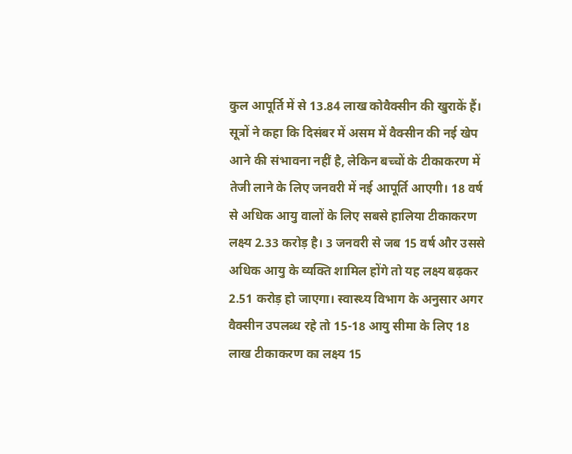कुल आपूर्ति में से 13.84 लाख कोवैक्सीन की खुराकें हैं। सूत्रों ने कहा कि दिसंबर में असम में वैक्सीन की नई खेप आने की संभावना नहीं है, लेकिन बच्चों के टीकाकरण में तेजी लाने के लिए जनवरी में नई आपूर्ति आएगी। 18 वर्ष से अधिक आयु वालों के लिए सबसे हालिया टीकाकरण लक्ष्य 2.33 करोड़ है। 3 जनवरी से जब 15 वर्ष और उससे अधिक आयु के व्यक्ति शामिल होंगे तो यह लक्ष्य बढ़कर 2.51 करोड़ हो जाएगा। स्वास्थ्य विभाग के अनुसार अगर वैक्सीन उपलब्ध रहे तो 15-18 आयु सीमा के लिए 18 लाख टीकाकरण का लक्ष्य 15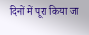दिनों में पूरा किया जा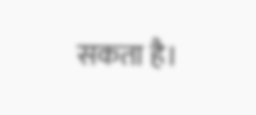सकता है।